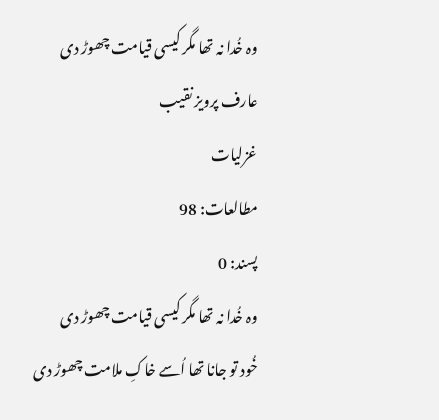وہ خُدا نہ تھا مگر کیسی قیامت چھوڑ دی
عارف پرویز نقیب
غزلیات
مطالعات: 98
پسند: 0
وہ خُدا نہ تھا مگر کیسی قیامت چھوڑ دی
خُود تو جانا تھا اُسے خاکِ ملامت چھوڑ دی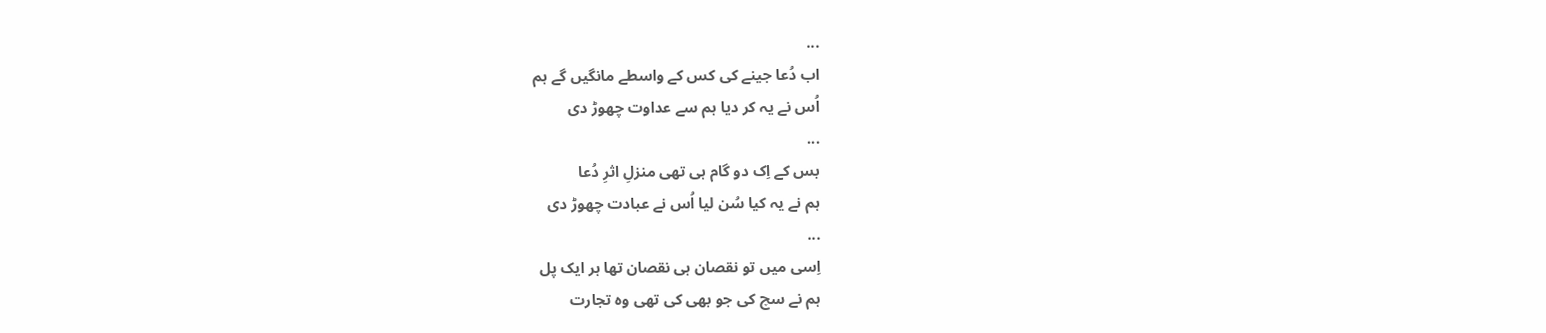...
اب دُعا جینے کی کس کے واسطے مانگیں گے ہم
اُس نے یہ کر دیا ہم سے عداوت چھوڑ دی
...
بس کے اِک دو گام ہی تھی منزلِ اثرِ دُعا
ہم نے یہ کیا سُن لیا اُس نے عبادت چھوڑ دی
...
اِسی میں تو نقصان ہی نقصان تھا ہر ایک پل
ہم نے سچ کی جو بھی کی تھی وہ تجارت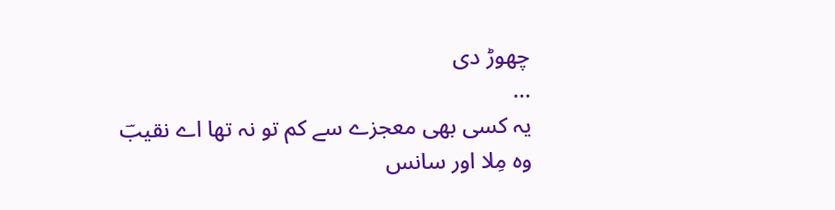چھوڑ دی
...
یہ کسی بھی معجزے سے کم تو نہ تھا اے نقیبؔ
وہ مِلا اور سانس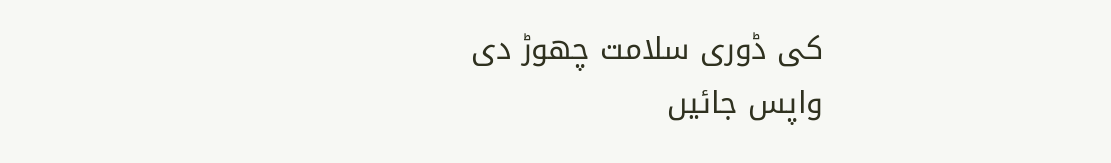کی ڈوری سلامت چھوڑ دی
واپس جائیں